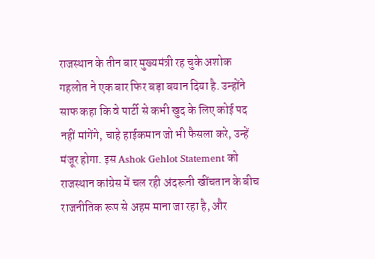राजस्थान के तीन बार मुख्यमंत्री रह चुके अशोक गहलोत ने एक बार फिर बड़ा बयान दिया है. उन्होंने साफ कहा कि वे पार्टी से कभी खुद के लिए कोई पद नहीं मांगेंगे, चाहे हाईकमान जो भी फैसला करे, उन्हें मंजूर होगा. इस Ashok Gehlot Statement को राजस्थान कांग्रेस में चल रही अंदरूनी खींचतान के बीच राजनीतिक रूप से अहम माना जा रहा है, और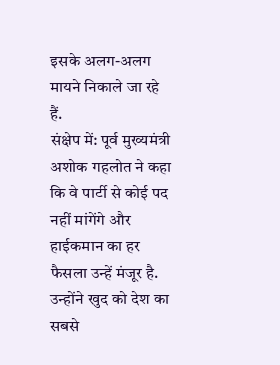इसके अलग-अलग मायने निकाले जा रहे हैं.
संक्षेप में: पूर्व मुख्यमंत्री अशोक गहलोत ने कहा कि वे पार्टी से कोई पद नहीं मांगेंगे और हाईकमान का हर फैसला उन्हें मंजूर है. उन्होंने खुद को देश का सबसे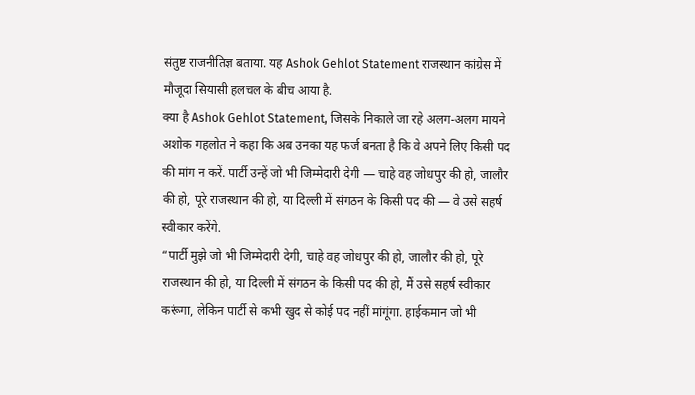संतुष्ट राजनीतिज्ञ बताया. यह Ashok Gehlot Statement राजस्थान कांग्रेस में मौजूदा सियासी हलचल के बीच आया है.
क्या है Ashok Gehlot Statement, जिसके निकाले जा रहे अलग-अलग मायने
अशोक गहलोत ने कहा कि अब उनका यह फर्ज बनता है कि वे अपने लिए किसी पद की मांग न करें. पार्टी उन्हें जो भी जिम्मेदारी देगी — चाहे वह जोधपुर की हो, जालौर की हो, पूरे राजस्थान की हो, या दिल्ली में संगठन के किसी पद की — वे उसे सहर्ष स्वीकार करेंगे.
“पार्टी मुझे जो भी जिम्मेदारी देगी, चाहे वह जोधपुर की हो, जालौर की हो, पूरे राजस्थान की हो, या दिल्ली में संगठन के किसी पद की हो, मैं उसे सहर्ष स्वीकार करूंगा, लेकिन पार्टी से कभी खुद से कोई पद नहीं मांगूंगा. हाईकमान जो भी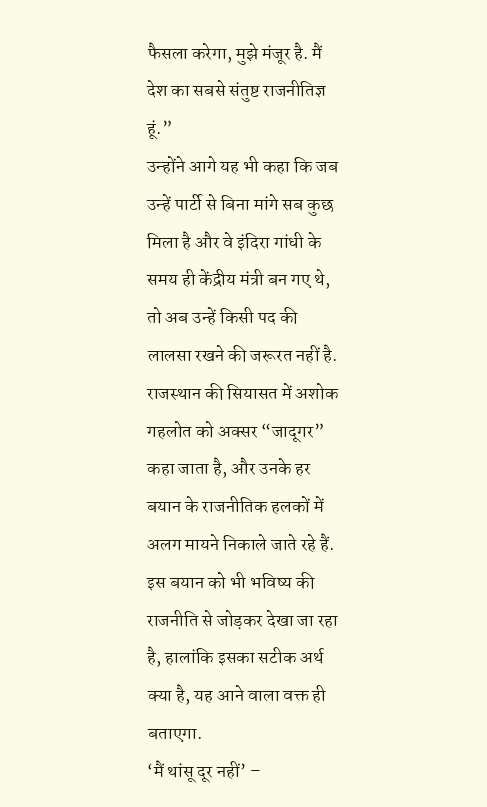फैसला करेगा, मुझे मंजूर है. मैं देश का सबसे संतुष्ट राजनीतिज्ञ हूं.”
उन्होंने आगे यह भी कहा कि जब उन्हें पार्टी से बिना मांगे सब कुछ मिला है और वे इंदिरा गांधी के समय ही केंद्रीय मंत्री बन गए थे, तो अब उन्हें किसी पद की लालसा रखने की जरूरत नहीं है. राजस्थान की सियासत में अशोक गहलोत को अक्सर “जादूगर” कहा जाता है, और उनके हर बयान के राजनीतिक हलकों में अलग मायने निकाले जाते रहे हैं. इस बयान को भी भविष्य की राजनीति से जोड़कर देखा जा रहा है, हालांकि इसका सटीक अर्थ क्या है, यह आने वाला वक्त ही बताएगा.
‘मैं थांसू दूर नहीं’ –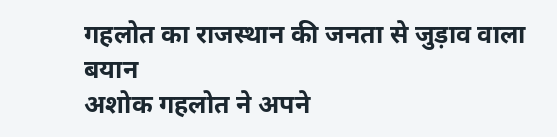गहलोत का राजस्थान की जनता से जुड़ाव वाला बयान
अशोक गहलोत ने अपने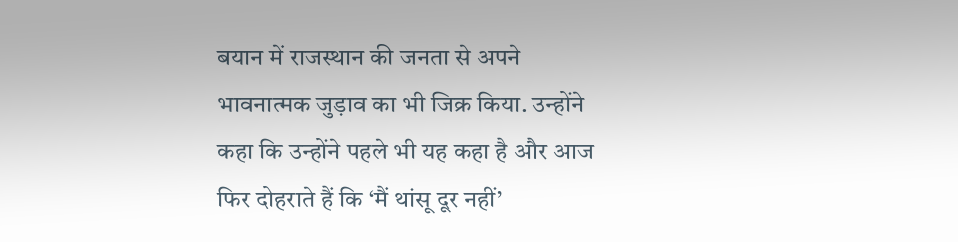बयान में राजस्थान की जनता से अपने भावनात्मक जुड़ाव का भी जिक्र किया. उन्होंने कहा कि उन्होंने पहले भी यह कहा है और आज फिर दोहराते हैं कि ‘मैं थांसू दूर नहीं’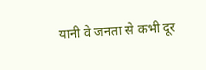यानी वे जनता से कभी दूर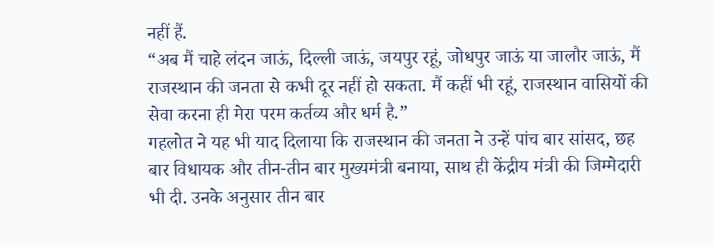नहीं हैं.
“अब मैं चाहे लंदन जाऊं, दिल्ली जाऊं, जयपुर रहूं, जोधपुर जाऊं या जालौर जाऊं, मैं राजस्थान की जनता से कभी दूर नहीं हो सकता. मैं कहीं भी रहूं, राजस्थान वासियों की सेवा करना ही मेरा परम कर्तव्य और धर्म है.”
गहलोत ने यह भी याद दिलाया कि राजस्थान की जनता ने उन्हें पांच बार सांसद, छह बार विधायक और तीन-तीन बार मुख्यमंत्री बनाया, साथ ही केंद्रीय मंत्री की जिम्मेदारी भी दी. उनके अनुसार तीन बार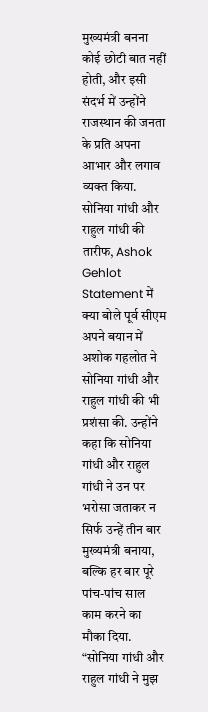मुख्यमंत्री बनना कोई छोटी बात नहीं होती, और इसी संदर्भ में उन्होंने राजस्थान की जनता के प्रति अपना आभार और लगाव व्यक्त किया.
सोनिया गांधी और राहुल गांधी की तारीफ, Ashok Gehlot Statement में क्या बोले पूर्व सीएम
अपने बयान में अशोक गहलोत ने सोनिया गांधी और राहुल गांधी की भी प्रशंसा की. उन्होंने कहा कि सोनिया गांधी और राहुल गांधी ने उन पर भरोसा जताकर न सिर्फ उन्हें तीन बार मुख्यमंत्री बनाया, बल्कि हर बार पूरे पांच-पांच साल काम करने का मौका दिया.
“सोनिया गांधी और राहुल गांधी ने मुझ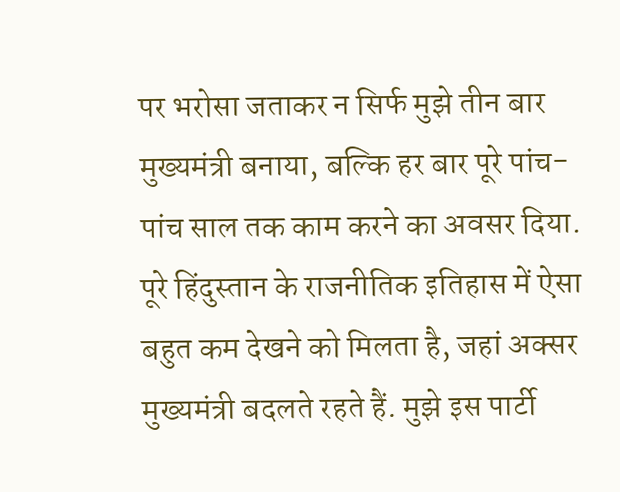पर भरोसा जताकर न सिर्फ मुझे तीन बार मुख्यमंत्री बनाया, बल्कि हर बार पूरे पांच-पांच साल तक काम करने का अवसर दिया. पूरे हिंदुस्तान के राजनीतिक इतिहास में ऐसा बहुत कम देखने को मिलता है, जहां अक्सर मुख्यमंत्री बदलते रहते हैं. मुझे इस पार्टी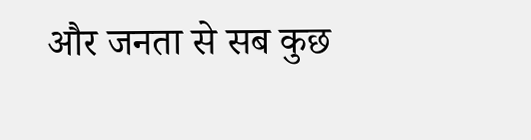और जनता से सब कुछ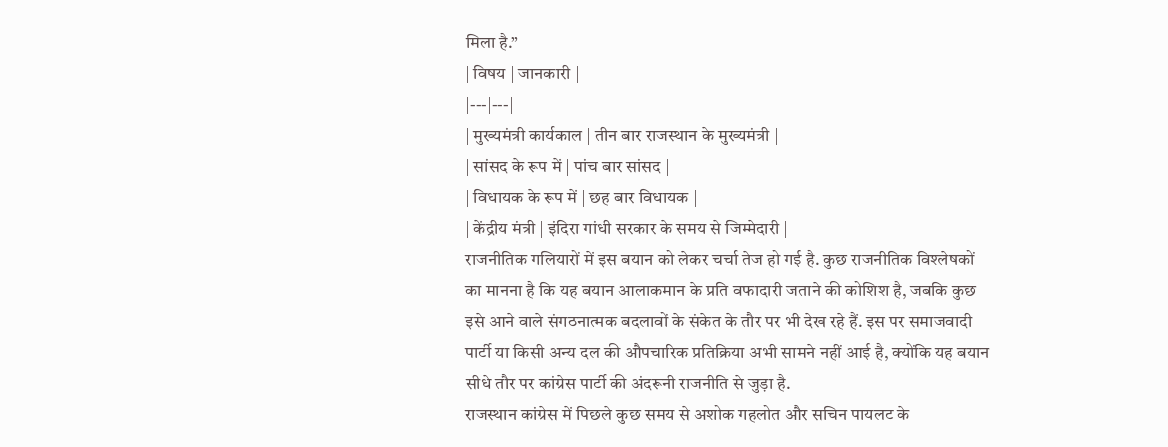मिला है.”
| विषय | जानकारी |
|---|---|
| मुख्यमंत्री कार्यकाल | तीन बार राजस्थान के मुख्यमंत्री |
| सांसद के रूप में | पांच बार सांसद |
| विधायक के रूप में | छह बार विधायक |
| केंद्रीय मंत्री | इंदिरा गांधी सरकार के समय से जिम्मेदारी |
राजनीतिक गलियारों में इस बयान को लेकर चर्चा तेज हो गई है. कुछ राजनीतिक विश्लेषकों का मानना है कि यह बयान आलाकमान के प्रति वफादारी जताने की कोशिश है, जबकि कुछ इसे आने वाले संगठनात्मक बदलावों के संकेत के तौर पर भी देख रहे हैं. इस पर समाजवादी पार्टी या किसी अन्य दल की औपचारिक प्रतिक्रिया अभी सामने नहीं आई है, क्योंकि यह बयान सीधे तौर पर कांग्रेस पार्टी की अंदरूनी राजनीति से जुड़ा है.
राजस्थान कांग्रेस में पिछले कुछ समय से अशोक गहलोत और सचिन पायलट के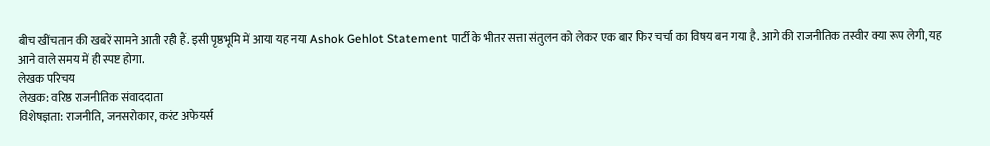बीच खींचतान की खबरें सामने आती रही हैं. इसी पृष्ठभूमि में आया यह नया Ashok Gehlot Statement पार्टी के भीतर सत्ता संतुलन को लेकर एक बार फिर चर्चा का विषय बन गया है. आगे की राजनीतिक तस्वीर क्या रूप लेगी, यह आने वाले समय में ही स्पष्ट होगा.
लेखक परिचय
लेखक: वरिष्ठ राजनीतिक संवाददाता
विशेषज्ञता: राजनीति, जनसरोकार, करंट अफेयर्स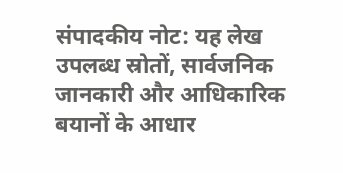संपादकीय नोट: यह लेख उपलब्ध स्रोतों, सार्वजनिक जानकारी और आधिकारिक बयानों के आधार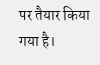पर तैयार किया गया है।